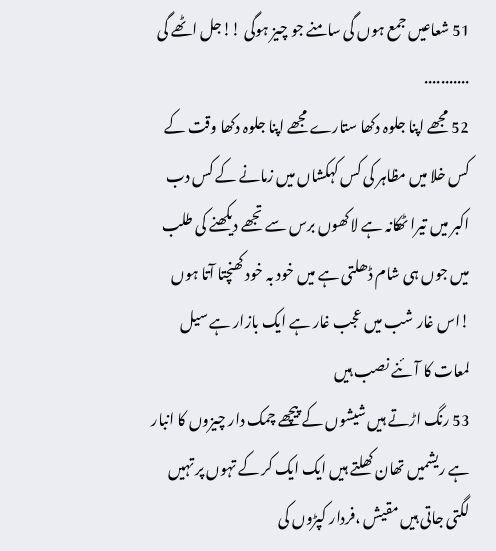51 شعاعیں جمع ہوں گی سامنے جو چیز ہوگی !!جل اٹھے گی ...........
52 مجھے اپنا جلوہ دکھا ستارے مجھے اپنا جلوہ دکھا وقت کے کس خلا میں مظاہر کی کس کہکشاں میں زمانے کے کس دب اکبر میں تیرا ٹھکانہ ہے لاکھوں برس سے تجھے دیکھنے کی طلب میں جوں ہی شام ڈھلتی ہے میں خود بہ خود کھنچتا آتا ہوں !اس غار شب میں عجب غار ہے ایک بازار ہے سیل لمعات کا آئنے نصب ہیں
53 رنگ اڑتے ہیں شیشوں کے پیچھے چمک دار چیزوں کا انبار ہے ریشمیں تھان کھلتے ہیں ایک ایک کر کے تہوں پر تہیں لگتی جاتی ہیں مقیش ،فردار کپڑوں کی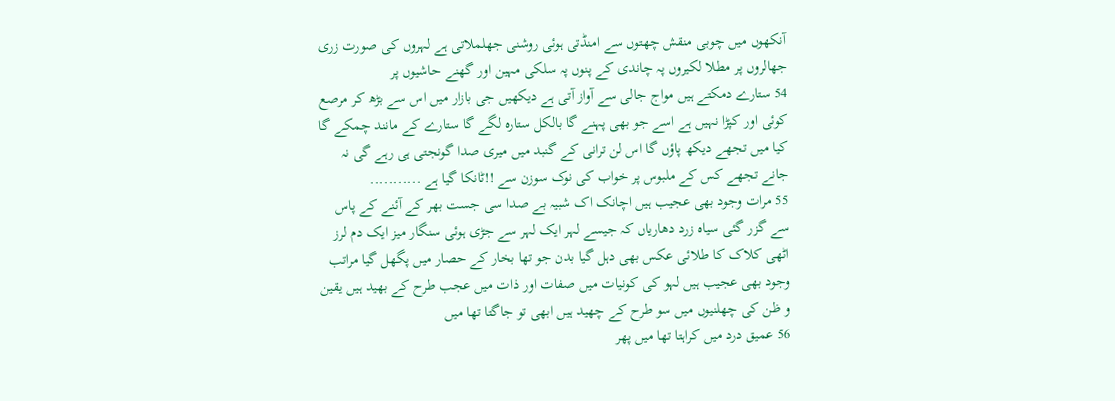آنکھوں میں چوبی منقش چھتوں سے امنڈتی ہوئی روشنی جھلملاتی ہے لہروں کی صورت زری جھالروں پر مطلا لکیروں پہ چاندی کے پنوں پہ سلکی مہین اور گھنے حاشیوں پر
54 ستارے دمکتے ہیں مواج جالی سے آواز آتی ہے دیکھیں جی بازار میں اس سے بڑھ کر مرصع کوئی اور کپڑا نہیں ہے اسے جو بھی پہنے گا بالکل ستارہ لگے گا ستارے کے مانند چمکے گا کیا میں تجھے دیکھ پاؤں گا اس لن ترانی کے گنبد میں میری صدا گونجتی ہی رہے گی نہ جانے تجھے کس کے ملبوس پر خواب کی نوک سوزن سے !!ٹانکا گیا ہے ...........
55 مرات وجود بھی عجیب ہیں اچانک اک شبیہ بے صدا سی جست بھر کے آئنے کے پاس سے گزر گئی سیاہ زرد دھاریاں کہ جیسے لہر ایک لہر سے جڑی ہوئی سنگار میز ایک دم لرز اٹھی کلاک کا طلائی عکس بھی دہل گیا بدن جو تھا بخار کے حصار میں پگھل گیا مراتب وجود بھی عجیب ہیں لہو کی کونیات میں صفات اور ذات میں عجب طرح کے بھید ہیں یقین و ظن کی چھلنیوں میں سو طرح کے چھید ہیں ابھی تو جاگتا تھا میں
56 عمیق درد میں کراہتا تھا میں پھر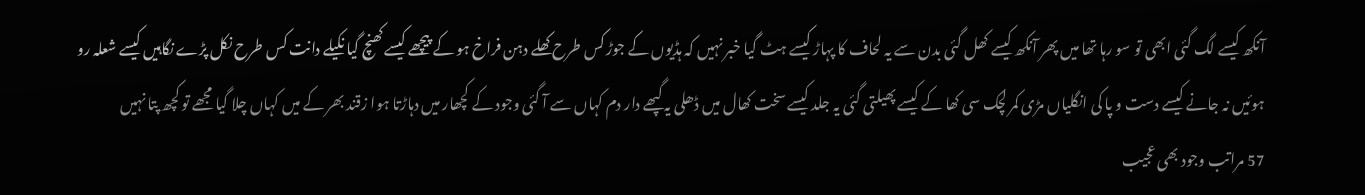آنکھ کیسے لگ گئی ابھی تو سو رہا تھا میں پھر آنکھ کیسے کھل گئی بدن سے یہ لحاف کا پہاڑ کیسے ہٹ گیا خبر نہیں کہ ہڈیوں کے جوڑ کس طرح کھلے دہن فراخ ہو کے پیچھے کیسے کھنچ گیا نکیلے دانت کس طرح نکل پڑے نگاہیں کیسے شعلہ رو ہوئیں نہ جانے کیسے دست و پا کی انگلیاں مڑی کمر لچک سی کھا کے کیسے پھیلتی گئی یہ جلد کیسے سخت کھال میں ڈھلی یہ گپھے دار دم کہاں سے آ گئی وجود کے کچھار میں دہاڑتا ہوا زقند بھر کے میں کہاں چلا گیا مجھے تو کچھ پتا نہیں
57 مراتب وجود بھی عجیب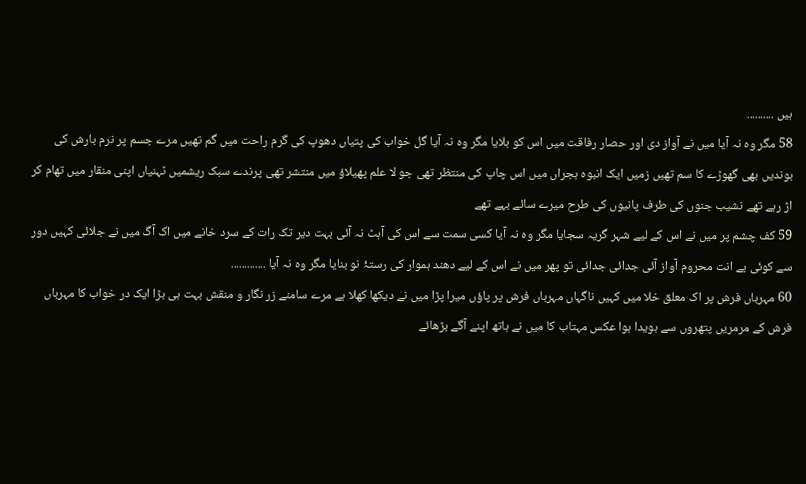ہیں ..........
58 مگر وہ نہ آیا میں نے آواز دی اور حصار رفاقت میں اس کو بلایا مگر وہ نہ آیا گل خواب کی پتیاں دھوپ کی گرم راحت میں گم تھیں مرے جسم پر نرم بارش کی بوندیں بھی گھوڑے کا سم تھیں زمیں ایک انبوہ ہجراں میں اس چاپ کی منتظر تھی جو لا علم پھیلاؤ میں منتشر تھی پرندے سبک ریشمیں ٹہنیاں اپنی منقار میں تھام کر اڑ رہے تھے نشیب جنوں کی طرف پانیوں کی طرح میرے سائے بہے تھے
59 کف چشم پر میں نے اس کے لیے شہر گریہ سجایا مگر وہ نہ آیا کسی سمت سے اس کی آہٹ نہ آئی بہت دیر تک رات کے سرد خانے میں اک آگ میں نے جلائی کہیں دور سے کوئی بے انت محروم آواز آئی جدائی جدائی تو پھر میں نے اس کے لیے دھند ہموار کی رستۂ نو بنایا مگر وہ نہ آیا .............
60 مہرباں فرش پر اک معلق خلا میں کہیں ناگہاں مہرباں فرش پر پاؤں میرا پڑا میں نے دیکھا کھلا ہے مرے سامنے زر نگار و منقش بہت ہی بڑا ایک در خواب کا مہرباں فرش کے مرمریں پتھروں سے ہویدا ہوا عکس مہتاب کا میں نے ہاتھ اپنے آگے بڑھائے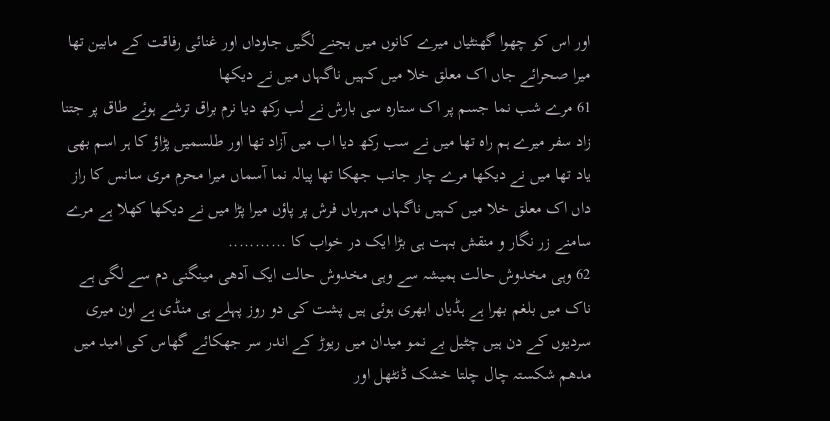اور اس کو چھوا گھنٹیاں میرے کانوں میں بجنے لگیں جاوداں اور غنائی رفاقت کے مابین تھا میرا صحرائے جاں اک معلق خلا میں کہیں ناگہاں میں نے دیکھا
61 مرے شب نما جسم پر اک ستارہ سی بارش نے لب رکھ دیا نرم براق ترشے ہوئے طاق پر جتنا زاد سفر میرے ہم راہ تھا میں نے سب رکھ دیا اب میں آزاد تھا اور طلسمیں پڑاؤ کا ہر اسم بھی یاد تھا میں نے دیکھا مرے چار جانب جھکا تھا پیالہ نما آسماں میرا محرم مری سانس کا راز داں اک معلق خلا میں کہیں ناگہاں مہرباں فرش پر پاؤں میرا پڑا میں نے دیکھا کھلا ہے مرے سامنے زر نگار و منقش بہت ہی بڑا ایک در خواب کا ...........
62 وہی مخدوش حالت ہمیشہ سے وہی مخدوش حالت ایک آدھی مینگنی دم سے لگی ہے ناک میں بلغم بھرا ہے ہڈیاں ابھری ہوئی ہیں پشت کی دو روز پہلے ہی منڈی ہے اون میری سردیوں کے دن ہیں چٹیل بے نمو میدان میں ریوڑ کے اندر سر جھکائے گھاس کی امید میں مدھم شکستہ چال چلتا خشک ڈنٹھل اور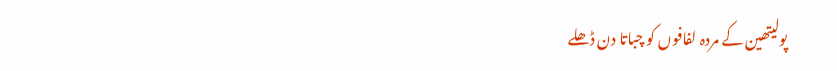پولیتھین کے مردہ لفافوں کو چباتا دن ڈھلے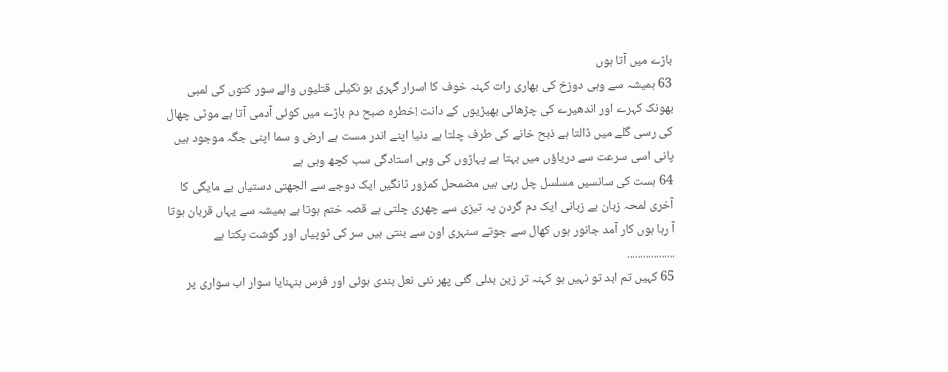باڑے میں آتا ہوں
63 ہمیشہ سے وہی دوزخ کی بھاری رات کہنہ خوف کا اسرار گہری بو نکیلی قتلیوں والے سور کتوں کی لمبی بھونک کہرے اور اندھیرے کی چڑھائی بھیڑیوں کے دانت !خطرہ صبح دم باڑے میں کوئی آدمی آتا ہے موٹی چھال کی رسی گلے میں ڈالتا ہے ذبح خانے کی طرف چلتا ہے دنیا اپنے اندر مست ہے ارض و سما اپنی جگہ موجود ہیں پانی اسی سرعت سے دریاؤں میں بہتا ہے پہاڑوں کی وہی استادگی سب کچھ وہی ہے
64 ہست کی سانسیں مسلسل چل رہی ہیں مضمحل کمزور ٹانگیں ایک دوجے سے الجھتی دستیاں بے مایگی کا آخری لمحہ زبان بے زبانی ایک دم گردن پہ تیزی سے چھری چلتی ہے قصہ ختم ہوتا ہے ہمیشہ سے یہاں قربان ہوتا آ رہا ہوں کار آمد جانور ہوں کھال سے جوتے سنہری اون سے بنتی ہیں سر کی ٹوپیاں اور گوشت پکتا ہے ..................
65 کہیں تم ابد تو نہیں ہو کہنہ تر زین بدلی گئی پھر نئی نعل بندی ہوئی اور فرس ہنہنایا سوار اب سواری پر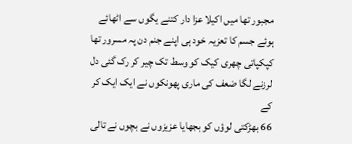مجبور تھا میں اکیلا عزا دار کتنے یگوں سے اٹھائے ہوئے جسم کا تعزیہ خود ہی اپنے جنم دن پہ مسرور تھا کپکپاتی چھری کیک کو وسط تک چیر کر رک گئی دل لرزنے لگا ضعف کی ماری پھونکوں نے ایک ایک کر کے
66 بھڑکتی لوؤں کو بجھایا عزیزوں نے بچوں نے تالی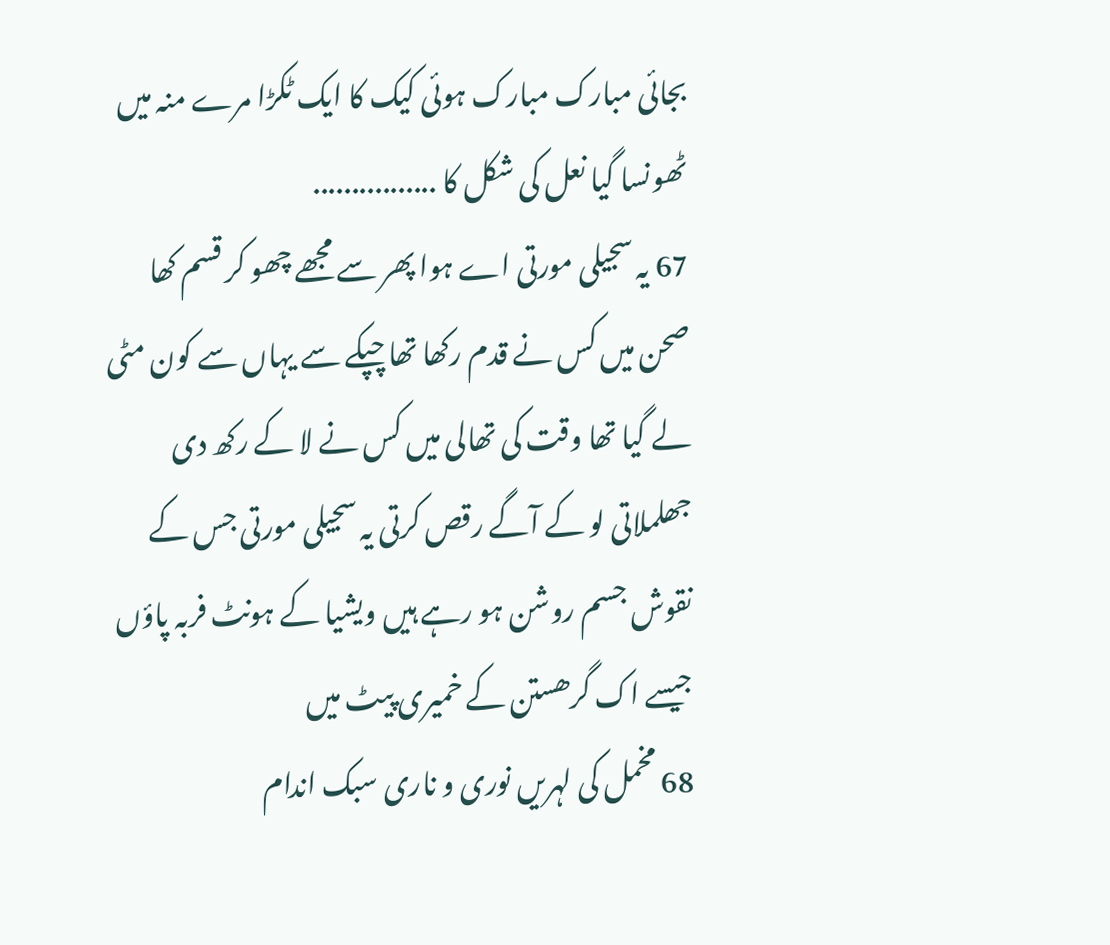بجائی مبارک مبارک ہوئی کیک کا ایک ٹکڑا مرے منہ میں ٹھونسا گیا نعل کی شکل کا ................
67 یہ سجیلی مورتی اے ہوا پھر سے مجھے چھو کر قسم کھا صحن میں کس نے قدم رکھا تھا چپکے سے یہاں سے کون مٹی لے گیا تھا وقت کی تھالی میں کس نے لا کے رکھ دی جھلملاتی لو کے آگے رقص کرتی یہ سجیلی مورتی جس کے نقوش جسم روشن ہو رہے ہیں ویشیا کے ہونٹ فربہ پاؤں جیسے اک گرھستن کے خمیری پیٹ میں
68 مخمل کی لہریں نوری و ناری سبک اندام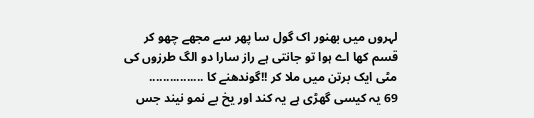لہروں میں بھنور اک گول سا پھر سے مجھے چھو کر قسم کھا اے ہوا تو جانتی ہے راز سارا دو الگ طرزوں کی مٹی ایک برتن میں ملا کر !!گوندھنے کا ................
69 یہ کیسی گھڑی ہے یہ کند اور یخ بے نمو نیند جس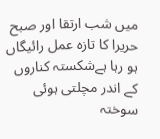میں شب ارتقا اور صبح حریرا کا تازہ عمل رائیگاں ہو رہا ہےشکستہ کناروں کے اندر مچلتی ہوئی سوختہ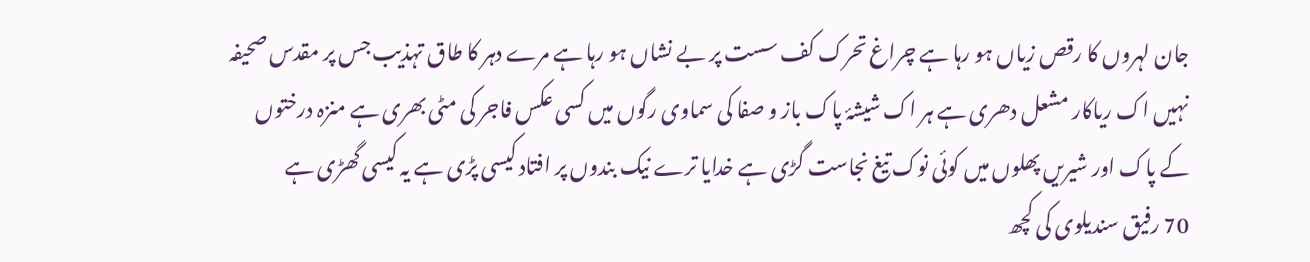جان لہروں کا رقص زیاں ہو رہا ہے چراغ تحرک کف سست پر بے نشاں ہو رہا ہے مرے دہر کا طاق تہذیب جس پر مقدس صحیفہ نہیں اک ریاکار مشعل دھری ہے ہر اک شیشۂ پاک باز و صفا کی سماوی رگوں میں کسی عکس فاجر کی مٹی بھری ہے منزہ درختوں کے پاک اور شیریں پھلوں میں کوئی نوک تیغ نجاست گڑی ہے خدایا ترے نیک بندوں پر افتاد کیسی پڑی ہے یہ کیسی گھڑی ہے
70 رفیق سندیلوی کی کچھ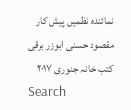نمائندہ نظمیں پیش کار مقصود حسنی ابوزر برقی کتب خانہ جنوری ٢٠١٧
Search